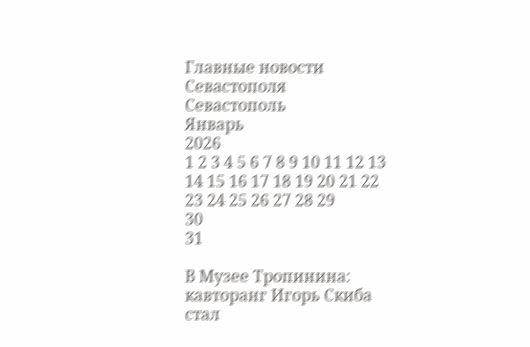Главные новости Севастополя
Севастополь
Январь
2026
1 2 3 4 5 6 7 8 9 10 11 12 13 14 15 16 17 18 19 20 21 22 23 24 25 26 27 28 29
30
31

В Музее Тропинина: кавторанг Игорь Скиба стал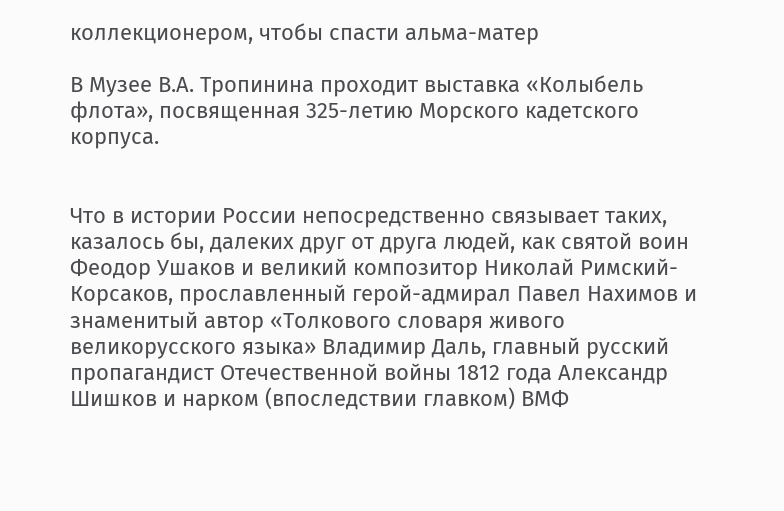коллекционером, чтобы спасти альма-матер

В Музее В.А. Тропинина проходит выставка «Колыбель флота», посвященная 325-летию Морского кадетского корпуса.


Что в истории России непосредственно связывает таких, казалось бы, далеких друг от друга людей, как святой воин Феодор Ушаков и великий композитор Николай Римский-Корсаков, прославленный герой-адмирал Павел Нахимов и знаменитый автор «Толкового словаря живого великорусского языка» Владимир Даль, главный русский пропагандист Отечественной войны 1812 года Александр Шишков и нарком (впоследствии главком) ВМФ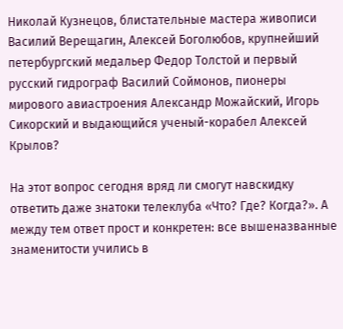Николай Кузнецов, блистательные мастера живописи Василий Верещагин, Алексей Боголюбов, крупнейший петербургский медальер Федор Толстой и первый русский гидрограф Василий Соймонов, пионеры мирового авиастроения Александр Можайский, Игорь Сикорский и выдающийся ученый-корабел Алексей Крылов?

На этот вопрос сегодня вряд ли смогут навскидку ответить даже знатоки телеклуба «Что? Где? Когда?». А между тем ответ прост и конкретен: все вышеназванные знаменитости учились в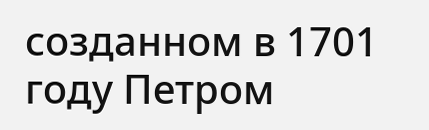созданном в 1701 году Петром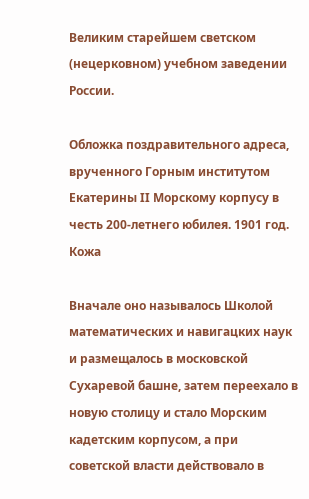Великим старейшем светском (нецерковном) учебном заведении России.

Обложка поздравительного адреса, врученного Горным институтом Екатерины II Морскому корпусу в честь 200-летнего юбилея. 1901 год. Кожа

Вначале оно называлось Школой математических и навигацких наук и размещалось в московской Сухаревой башне, затем переехало в новую столицу и стало Морским кадетским корпусом, а при советской власти действовало в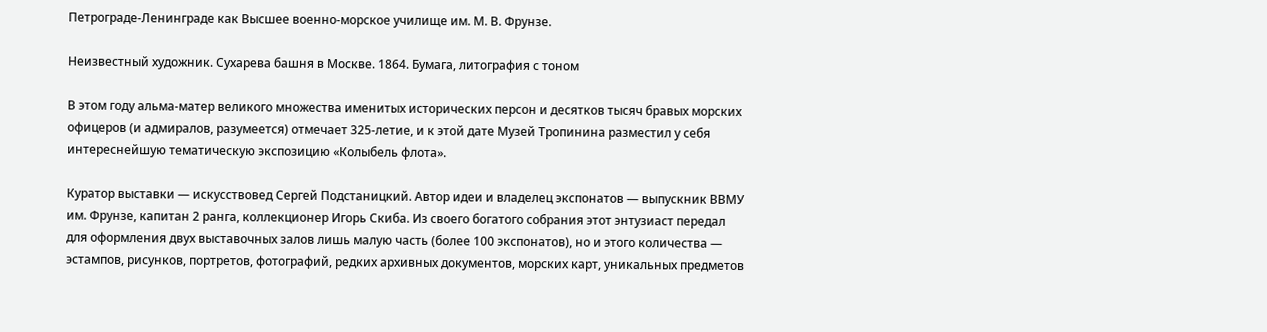Петрограде-Ленинграде как Высшее военно-морское училище им. М. В. Фрунзе.

Неизвестный художник. Сухарева башня в Москве. 1864. Бумага, литография с тоном

В этом году альма-матер великого множества именитых исторических персон и десятков тысяч бравых морских офицеров (и адмиралов, разумеется) отмечает 325-летие, и к этой дате Музей Тропинина разместил у себя интереснейшую тематическую экспозицию «Колыбель флота».

Куратор выставки — искусствовед Сергей Подстаницкий. Автор идеи и владелец экспонатов — выпускник ВВМУ им. Фрунзе, капитан 2 ранга, коллекционер Игорь Скиба. Из своего богатого собрания этот энтузиаст передал для оформления двух выставочных залов лишь малую часть (более 100 экспонатов), но и этого количества — эстампов, рисунков, портретов, фотографий, редких архивных документов, морских карт, уникальных предметов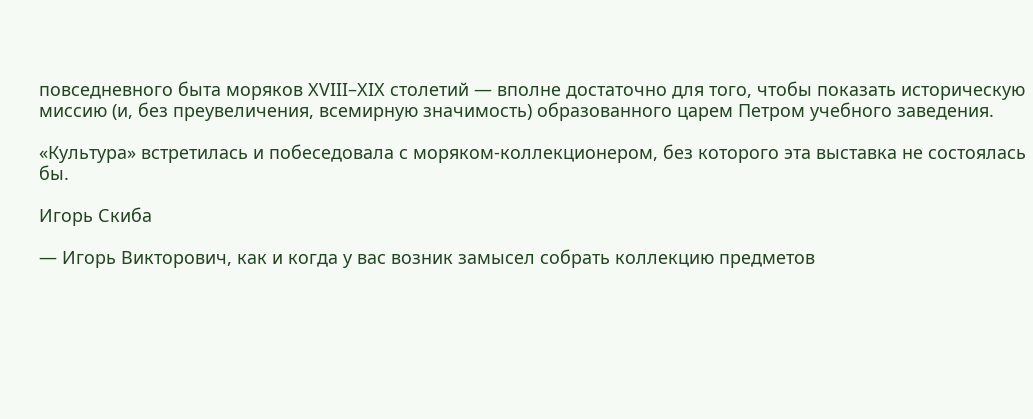повседневного быта моряков XVIII–XIX столетий — вполне достаточно для того, чтобы показать историческую миссию (и, без преувеличения, всемирную значимость) образованного царем Петром учебного заведения.

«Культура» встретилась и побеседовала с моряком-коллекционером, без которого эта выставка не состоялась бы.

Игорь Скиба

— Игорь Викторович, как и когда у вас возник замысел собрать коллекцию предметов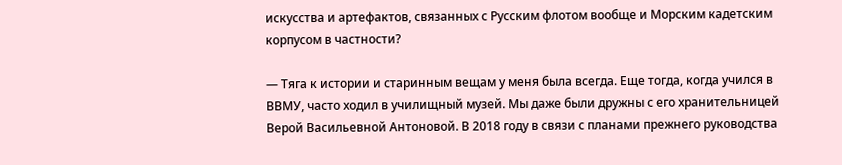искусства и артефактов, связанных с Русским флотом вообще и Морским кадетским корпусом в частности?

— Тяга к истории и старинным вещам у меня была всегда. Еще тогда, когда учился в ВВМУ, часто ходил в училищный музей. Мы даже были дружны с его хранительницей Верой Васильевной Антоновой. В 2018 году в связи с планами прежнего руководства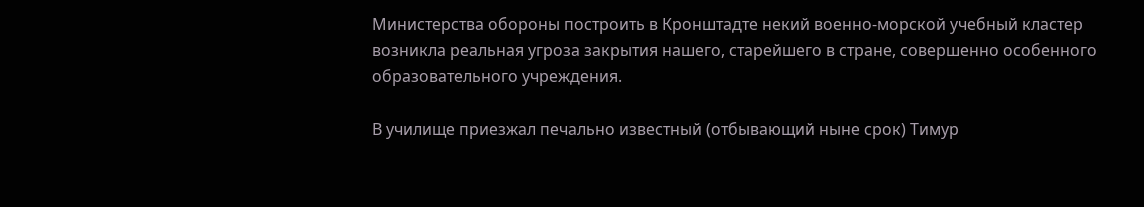Министерства обороны построить в Кронштадте некий военно-морской учебный кластер возникла реальная угроза закрытия нашего, старейшего в стране, совершенно особенного образовательного учреждения.

В училище приезжал печально известный (отбывающий ныне срок) Тимур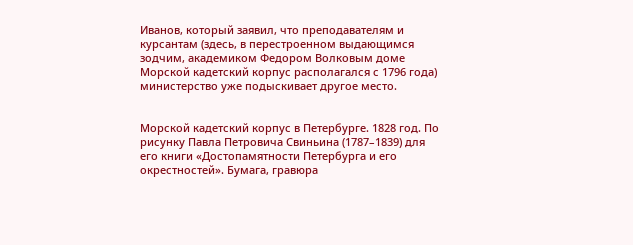Иванов, который заявил, что преподавателям и курсантам (здесь, в перестроенном выдающимся зодчим, академиком Федором Волковым доме Морской кадетский корпус располагался с 1796 года) министерство уже подыскивает другое место.


Морской кадетский корпус в Петербурге. 1828 год. По рисунку Павла Петровича Свиньина (1787–1839) для его книги «Достопамятности Петербурга и его окрестностей». Бумага, гравюра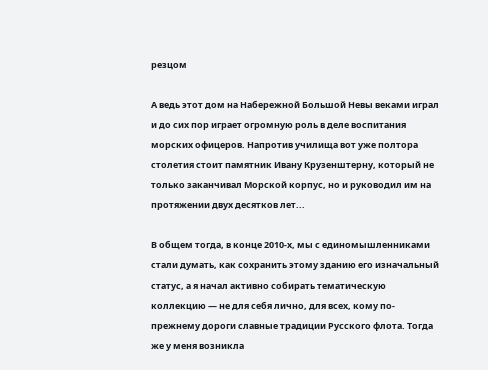резцом

А ведь этот дом на Набережной Большой Невы веками играл и до сих пор играет огромную роль в деле воспитания морских офицеров. Напротив училища вот уже полтора столетия стоит памятник Ивану Крузенштерну, который не только заканчивал Морской корпус, но и руководил им на протяжении двух десятков лет...

В общем тогда, в конце 2010-х, мы с единомышленниками стали думать, как сохранить этому зданию его изначальный статус, а я начал активно собирать тематическую коллекцию — не для себя лично, для всех, кому по-прежнему дороги славные традиции Русского флота. Тогда же у меня возникла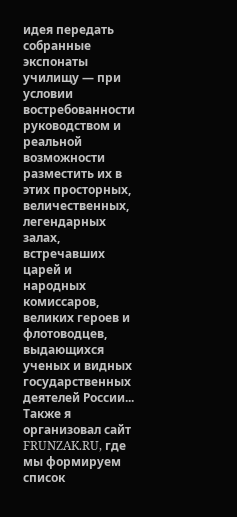идея передать собранные экспонаты училищу — при условии востребованности руководством и реальной возможности разместить их в этих просторных, величественных, легендарных залах, встречавших царей и народных комиссаров, великих героев и флотоводцев, выдающихся ученых и видных государственных деятелей России...
Также я организовал сайт FRUNZAK.RU, где мы формируем список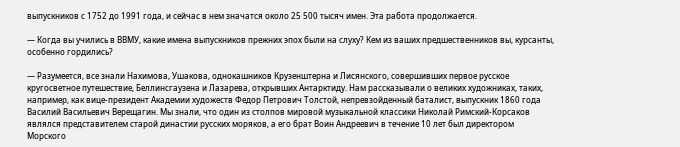выпускников с 1752 до 1991 года, и сейчас в нем значатся около 25 500 тысяч имен. Эта работа продолжается.

— Когда вы учились в ВВМУ, какие имена выпускников прежних эпох были на слуху? Кем из ваших предшественников вы, курсанты, особенно гордились?

— Разумеется, все знали Нахимова, Ушакова, однокашников Крузенштерна и Лисянского, совершивших первое русское кругосветное путешествие, Беллинсгаузена и Лазарева, открывших Антарктиду. Нам рассказывали о великих художниках, таких, например, как вице-президент Академии художеств Федор Петрович Толстой, непревзойденный баталист, выпускник 1860 года Василий Васильевич Верещагин. Мы знали, что один из столпов мировой музыкальной классики Николай Римский-Корсаков являлся представителем старой династии русских моряков, а его брат Воин Андреевич в течение 10 лет был директором Морского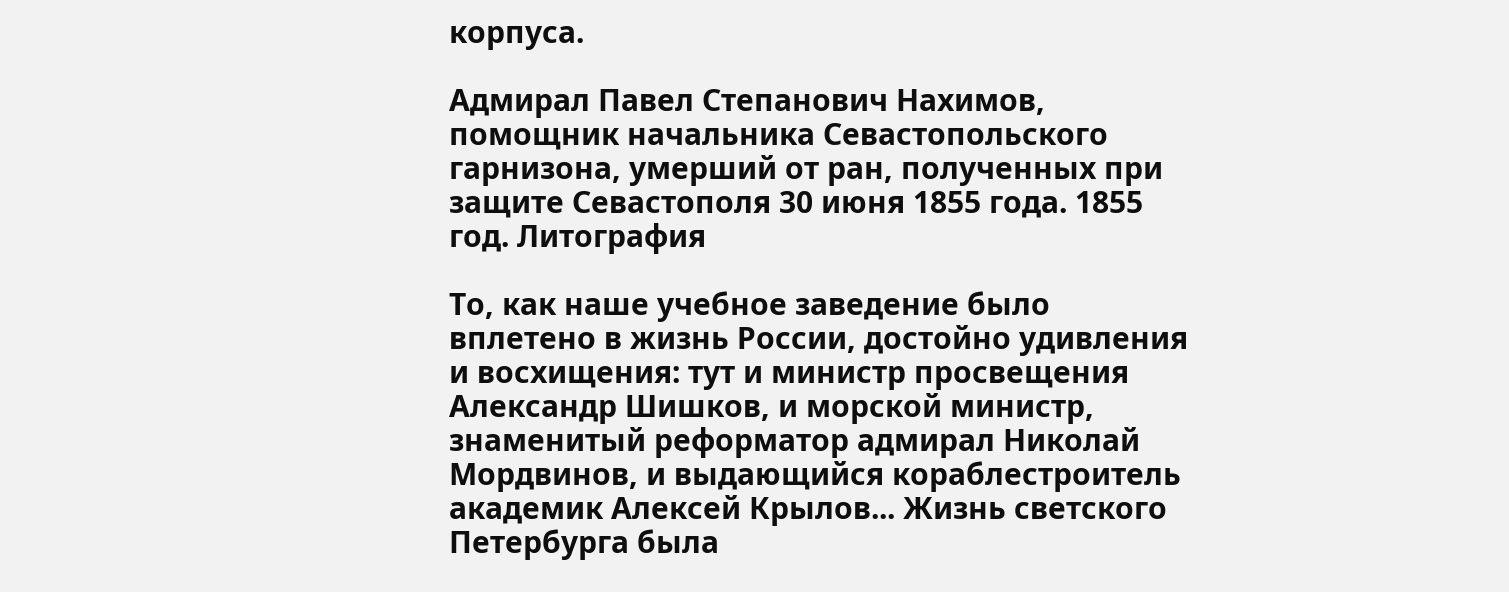корпуса.

Адмирал Павел Степанович Нахимов, помощник начальника Севастопольского гарнизона, умерший от ран, полученных при защите Севастополя 30 июня 1855 года. 1855 год. Литография

То, как наше учебное заведение было вплетено в жизнь России, достойно удивления и восхищения: тут и министр просвещения Александр Шишков, и морской министр, знаменитый реформатор адмирал Николай Мордвинов, и выдающийся кораблестроитель академик Алексей Крылов... Жизнь светского Петербурга была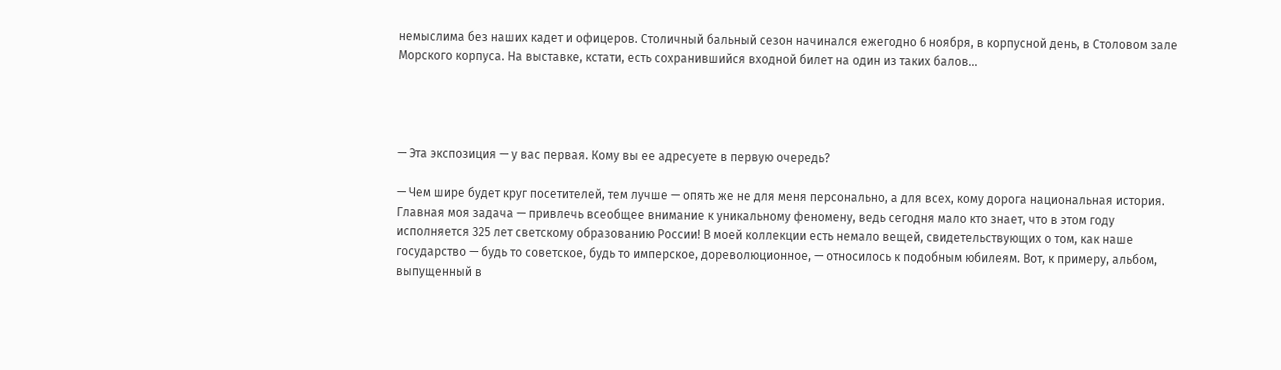немыслима без наших кадет и офицеров. Столичный бальный сезон начинался ежегодно 6 ноября, в корпусной день, в Столовом зале Морского корпуса. На выставке, кстати, есть сохранившийся входной билет на один из таких балов...




— Эта экспозиция — у вас первая. Кому вы ее адресуете в первую очередь?

— Чем шире будет круг посетителей, тем лучше — опять же не для меня персонально, а для всех, кому дорога национальная история. Главная моя задача — привлечь всеобщее внимание к уникальному феномену, ведь сегодня мало кто знает, что в этом году исполняется 325 лет светскому образованию России! В моей коллекции есть немало вещей, свидетельствующих о том, как наше государство — будь то советское, будь то имперское, дореволюционное, — относилось к подобным юбилеям. Вот, к примеру, альбом, выпущенный в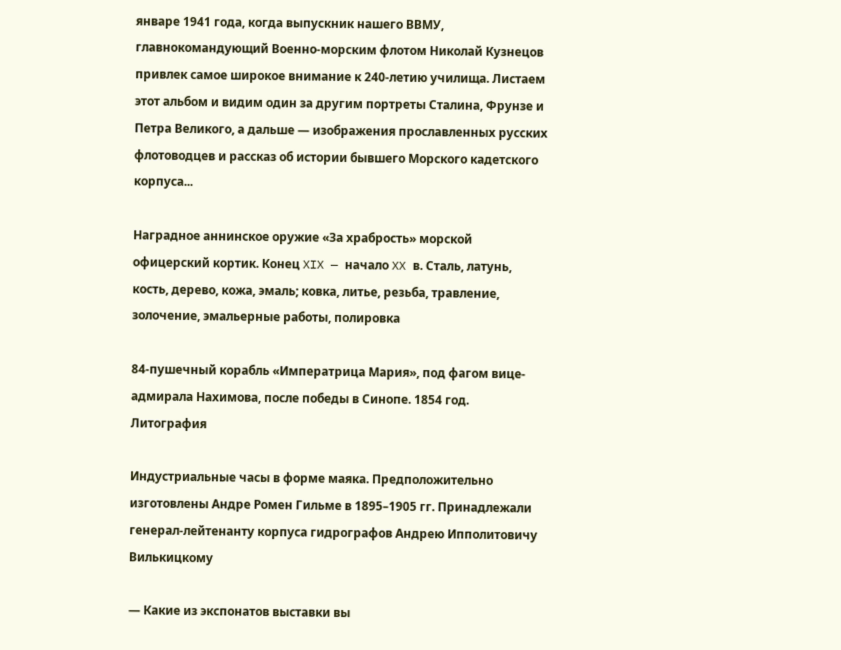январе 1941 года, когда выпускник нашего ВВМУ, главнокомандующий Военно-морским флотом Николай Кузнецов привлек самое широкое внимание к 240-летию училища. Листаем этот альбом и видим один за другим портреты Сталина, Фрунзе и Петра Великого, а дальше — изображения прославленных русских флотоводцев и рассказ об истории бывшего Морского кадетского корпуса...

Наградное аннинское оружие «За храбрость» морской офицерский кортик. Конец XIX — начало XX в. Сталь, латунь, кость, дерево, кожа, эмаль; ковка, литье, резьба, травление, золочение, эмальерные работы, полировка

84-пушечный корабль «Императрица Мария», под фагом вице-адмирала Нахимова, после победы в Синопе. 1854 год. Литография

Индустриальные часы в форме маяка. Предположительно изготовлены Андре Ромен Гильме в 1895–1905 гг. Принадлежали генерал-лейтенанту корпуса гидрографов Андрею Ипполитовичу Вилькицкому

— Какие из экспонатов выставки вы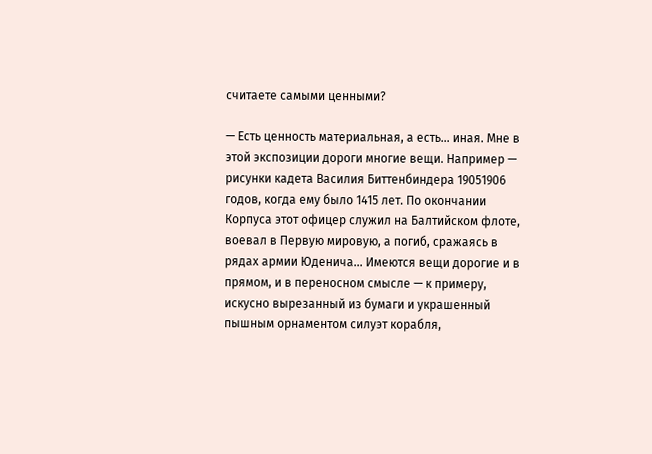считаете самыми ценными?

— Есть ценность материальная, а есть... иная. Мне в этой экспозиции дороги многие вещи. Например — рисунки кадета Василия Биттенбиндера 19051906 годов, когда ему было 1415 лет. По окончании Корпуса этот офицер служил на Балтийском флоте, воевал в Первую мировую, а погиб, сражаясь в рядах армии Юденича... Имеются вещи дорогие и в прямом, и в переносном смысле — к примеру, искусно вырезанный из бумаги и украшенный пышным орнаментом силуэт корабля,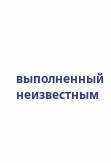выполненный неизвестным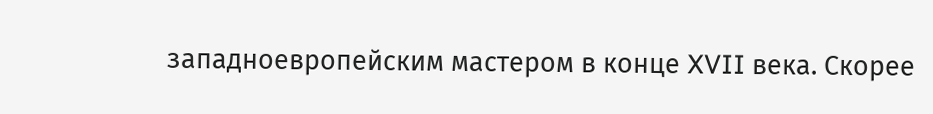западноевропейским мастером в конце XVII века. Скорее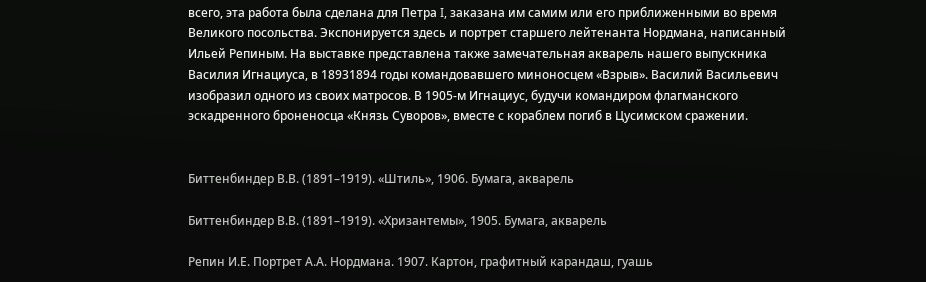всего, эта работа была сделана для Петра I, заказана им самим или его приближенными во время Великого посольства. Экспонируется здесь и портрет старшего лейтенанта Нордмана, написанный Ильей Репиным. На выставке представлена также замечательная акварель нашего выпускника Василия Игнациуса, в 18931894 годы командовавшего миноносцем «Взрыв». Василий Васильевич изобразил одного из своих матросов. В 1905-м Игнациус, будучи командиром флагманского эскадренного броненосца «Князь Суворов», вместе с кораблем погиб в Цусимском сражении.


Биттенбиндер В.В. (1891–1919). «Штиль», 1906. Бумага, акварель

Биттенбиндер В.В. (1891–1919). «Хризантемы», 1905. Бумага, акварель

Репин И.Е. Портрет А.А. Нордмана. 1907. Картон, графитный карандаш, гуашь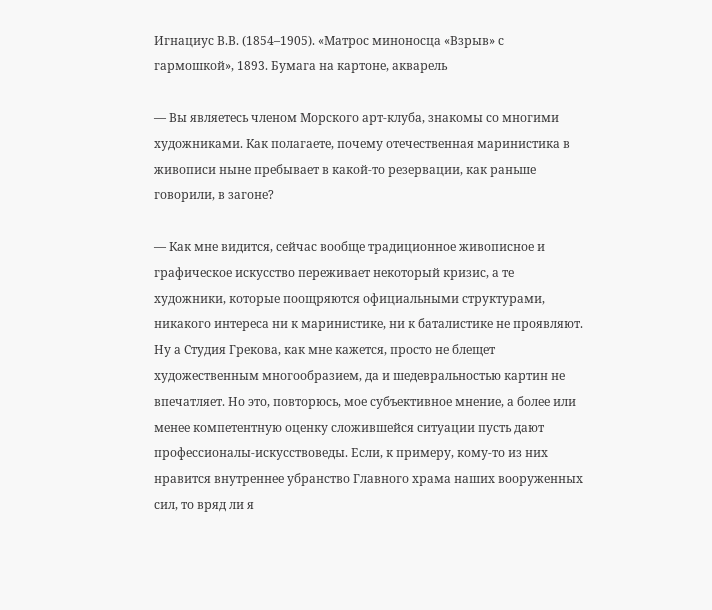Игнациус В.В. (1854–1905). «Матрос миноносца «Взрыв» с гармошкой», 1893. Бумага на картоне, акварель

— Вы являетесь членом Морского арт-клуба, знакомы со многими художниками. Как полагаете, почему отечественная маринистика в живописи ныне пребывает в какой-то резервации, как раньше говорили, в загоне?

— Как мне видится, сейчас вообще традиционное живописное и графическое искусство переживает некоторый кризис, а те художники, которые поощряются официальными структурами, никакого интереса ни к маринистике, ни к баталистике не проявляют. Ну а Студия Грекова, как мне кажется, просто не блещет художественным многообразием, да и шедевральностью картин не впечатляет. Но это, повторюсь, мое субъективное мнение, а более или менее компетентную оценку сложившейся ситуации пусть дают профессионалы-искусствоведы. Если, к примеру, кому-то из них нравится внутреннее убранство Главного храма наших вооруженных сил, то вряд ли я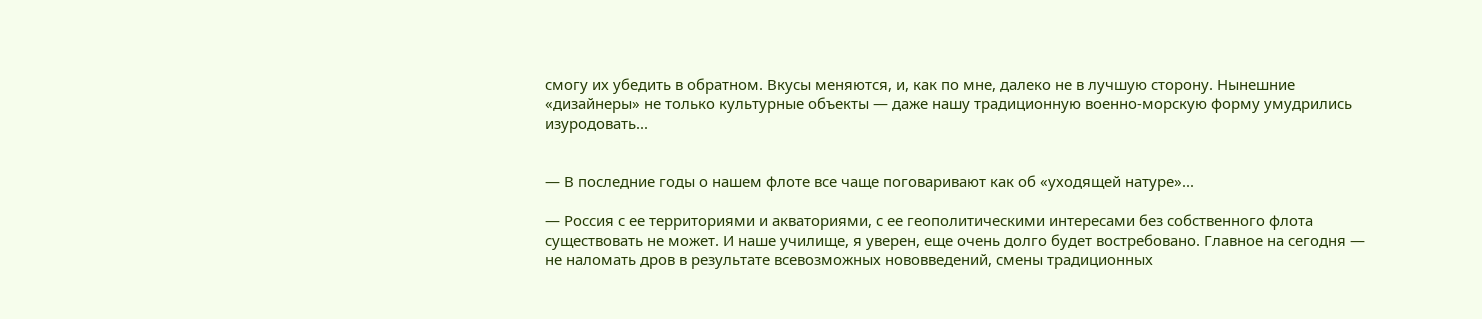смогу их убедить в обратном. Вкусы меняются, и, как по мне, далеко не в лучшую сторону. Нынешние «дизайнеры» не только культурные объекты — даже нашу традиционную военно-морскую форму умудрились изуродовать...


— В последние годы о нашем флоте все чаще поговаривают как об «уходящей натуре»...

— Россия с ее территориями и акваториями, с ее геополитическими интересами без собственного флота существовать не может. И наше училище, я уверен, еще очень долго будет востребовано. Главное на сегодня — не наломать дров в результате всевозможных нововведений, смены традиционных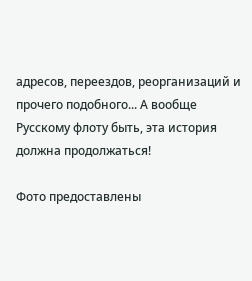адресов, переездов, реорганизаций и прочего подобного... А вообще Русскому флоту быть, эта история должна продолжаться!

Фото предоставлены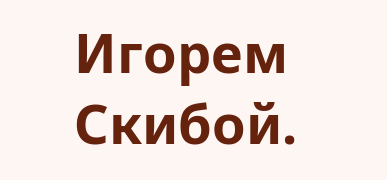Игорем Скибой.